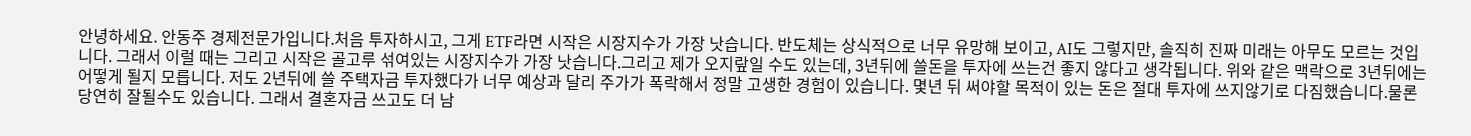안녕하세요. 안동주 경제전문가입니다.처음 투자하시고, 그게 ETF라면 시작은 시장지수가 가장 낫습니다. 반도체는 상식적으로 너무 유망해 보이고, AI도 그렇지만, 솔직히 진짜 미래는 아무도 모르는 것입니다. 그래서 이럴 때는 그리고 시작은 골고루 섞여있는 시장지수가 가장 낫습니다.그리고 제가 오지랖일 수도 있는데, 3년뒤에 쓸돈을 투자에 쓰는건 좋지 않다고 생각됩니다. 위와 같은 맥락으로 3년뒤에는 어떻게 될지 모릅니다. 저도 2년뒤에 쓸 주택자금 투자했다가 너무 예상과 달리 주가가 폭락해서 정말 고생한 경험이 있습니다. 몇년 뒤 써야할 목적이 있는 돈은 절대 투자에 쓰지않기로 다짐했습니다.물론 당연히 잘될수도 있습니다. 그래서 결혼자금 쓰고도 더 남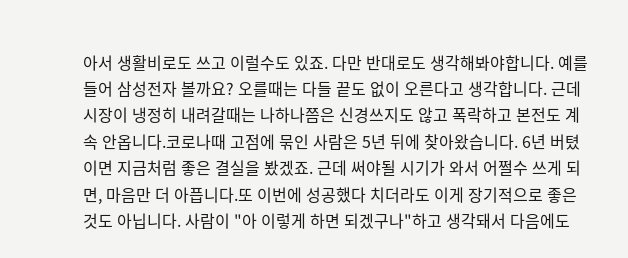아서 생활비로도 쓰고 이럴수도 있죠. 다만 반대로도 생각해봐야합니다. 예를 들어 삼성전자 볼까요? 오를때는 다들 끝도 없이 오른다고 생각합니다. 근데 시장이 냉정히 내려갈때는 나하나쯤은 신경쓰지도 않고 폭락하고 본전도 계속 안옵니다.코로나때 고점에 묶인 사람은 5년 뒤에 찾아왔습니다. 6년 버텼이면 지금처럼 좋은 결실을 봤겠죠. 근데 써야될 시기가 와서 어쩔수 쓰게 되면, 마음만 더 아픕니다.또 이번에 성공했다 치더라도 이게 장기적으로 좋은 것도 아닙니다. 사람이 "아 이렇게 하면 되겠구나"하고 생각돼서 다음에도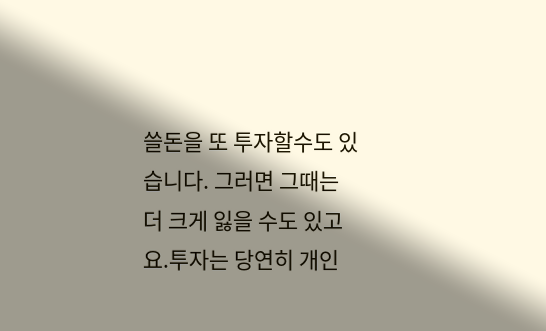쓸돈을 또 투자할수도 있습니다. 그러면 그때는 더 크게 잃을 수도 있고요.투자는 당연히 개인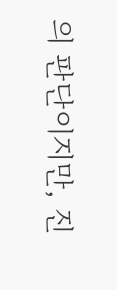의 판단이지만, 진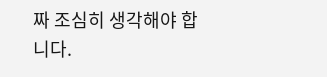짜 조심히 생각해야 합니다.